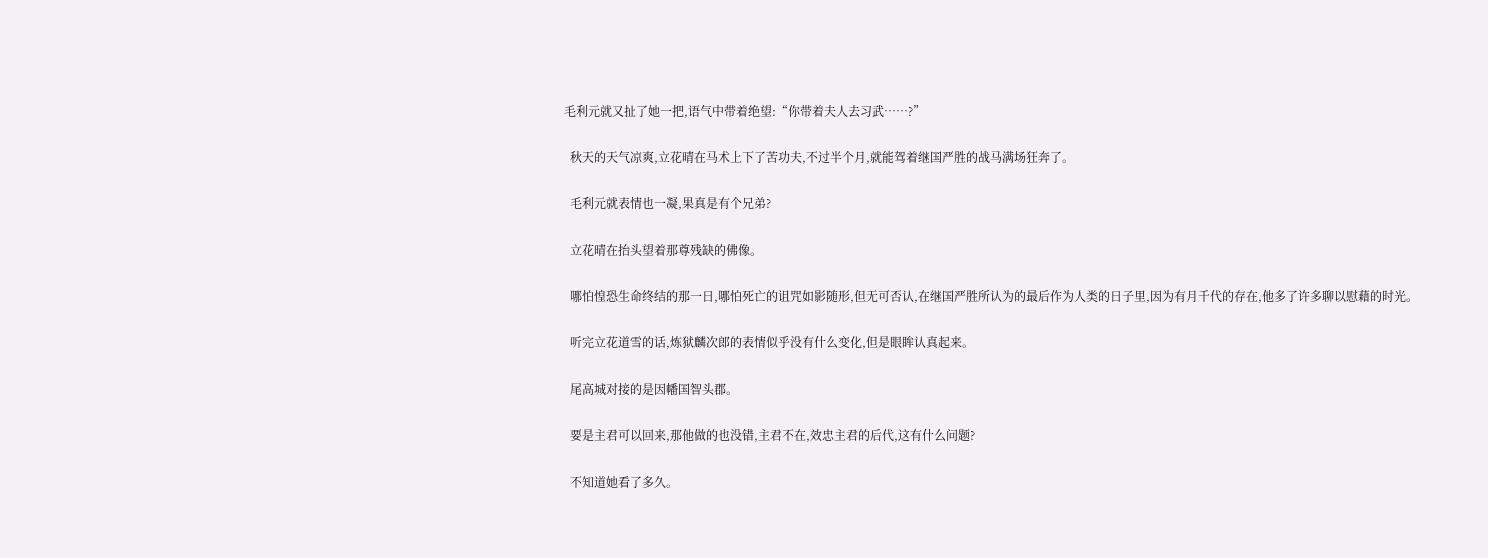毛利元就又扯了她一把,语气中带着绝望:“你带着夫人去习武……?”

  秋天的天气凉爽,立花晴在马术上下了苦功夫,不过半个月,就能驾着继国严胜的战马满场狂奔了。

  毛利元就表情也一凝,果真是有个兄弟?

  立花晴在抬头望着那尊残缺的佛像。

  哪怕惶恐生命终结的那一日,哪怕死亡的诅咒如影随形,但无可否认,在继国严胜所认为的最后作为人类的日子里,因为有月千代的存在,他多了许多聊以慰藉的时光。

  听完立花道雪的话,炼狱麟次郎的表情似乎没有什么变化,但是眼眸认真起来。

  尾高城对接的是因幡国智头郡。

  要是主君可以回来,那他做的也没错,主君不在,效忠主君的后代,这有什么问题?

  不知道她看了多久。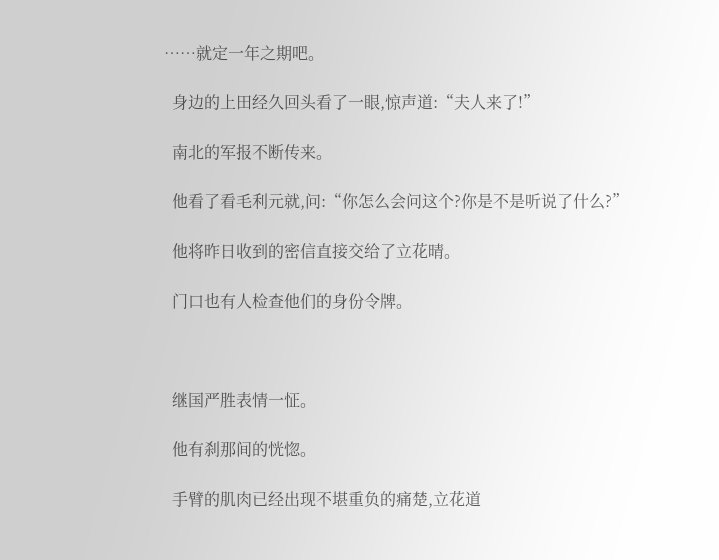……就定一年之期吧。

  身边的上田经久回头看了一眼,惊声道:“夫人来了!”

  南北的军报不断传来。

  他看了看毛利元就,问:“你怎么会问这个?你是不是听说了什么?”

  他将昨日收到的密信直接交给了立花晴。

  门口也有人检查他们的身份令牌。



  继国严胜表情一怔。

  他有刹那间的恍惚。

  手臂的肌肉已经出现不堪重负的痛楚,立花道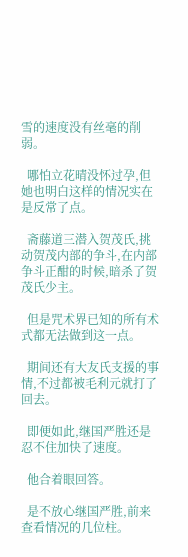雪的速度没有丝毫的削弱。

  哪怕立花晴没怀过孕,但她也明白这样的情况实在是反常了点。

  斋藤道三潜入贺茂氏,挑动贺茂内部的争斗,在内部争斗正酣的时候,暗杀了贺茂氏少主。

  但是咒术界已知的所有术式都无法做到这一点。

  期间还有大友氏支援的事情,不过都被毛利元就打了回去。

  即便如此,继国严胜还是忍不住加快了速度。

  他合着眼回答。

  是不放心继国严胜,前来查看情况的几位柱。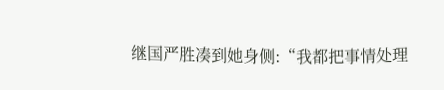继国严胜凑到她身侧:“我都把事情处理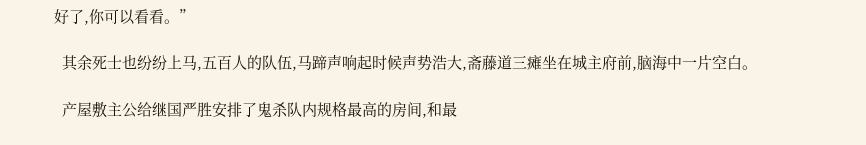好了,你可以看看。”

  其余死士也纷纷上马,五百人的队伍,马蹄声响起时候声势浩大,斋藤道三瘫坐在城主府前,脑海中一片空白。

  产屋敷主公给继国严胜安排了鬼杀队内规格最高的房间,和最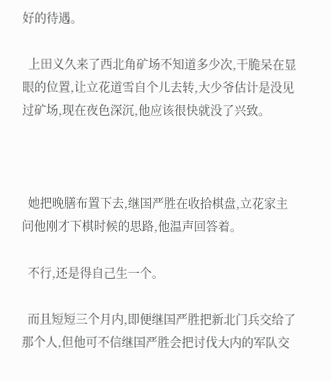好的待遇。

  上田义久来了西北角矿场不知道多少次,干脆呆在显眼的位置,让立花道雪自个儿去转,大少爷估计是没见过矿场,现在夜色深沉,他应该很快就没了兴致。



  她把晚膳布置下去,继国严胜在收拾棋盘,立花家主问他刚才下棋时候的思路,他温声回答着。

  不行,还是得自己生一个。

  而且短短三个月内,即便继国严胜把新北门兵交给了那个人,但他可不信继国严胜会把讨伐大内的军队交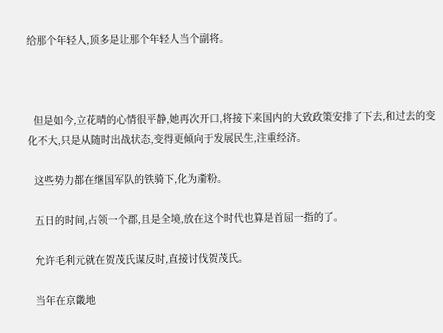给那个年轻人,顶多是让那个年轻人当个副将。



  但是如今,立花晴的心情很平静,她再次开口,将接下来国内的大致政策安排了下去,和过去的变化不大,只是从随时出战状态,变得更倾向于发展民生,注重经济。

  这些势力都在继国军队的铁骑下,化为齑粉。

  五日的时间,占领一个郡,且是全境,放在这个时代也算是首屈一指的了。

  允许毛利元就在贺茂氏谋反时,直接讨伐贺茂氏。

  当年在京畿地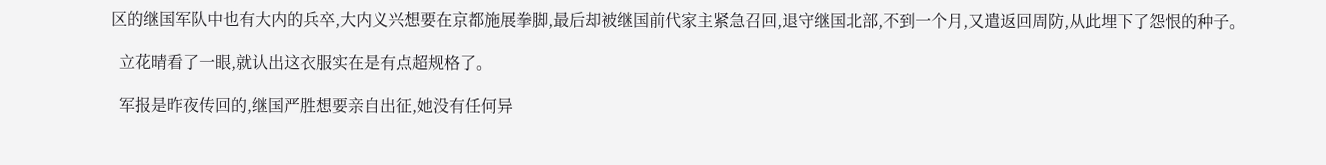区的继国军队中也有大内的兵卒,大内义兴想要在京都施展拳脚,最后却被继国前代家主紧急召回,退守继国北部,不到一个月,又遣返回周防,从此埋下了怨恨的种子。

  立花晴看了一眼,就认出这衣服实在是有点超规格了。

  军报是昨夜传回的,继国严胜想要亲自出征,她没有任何异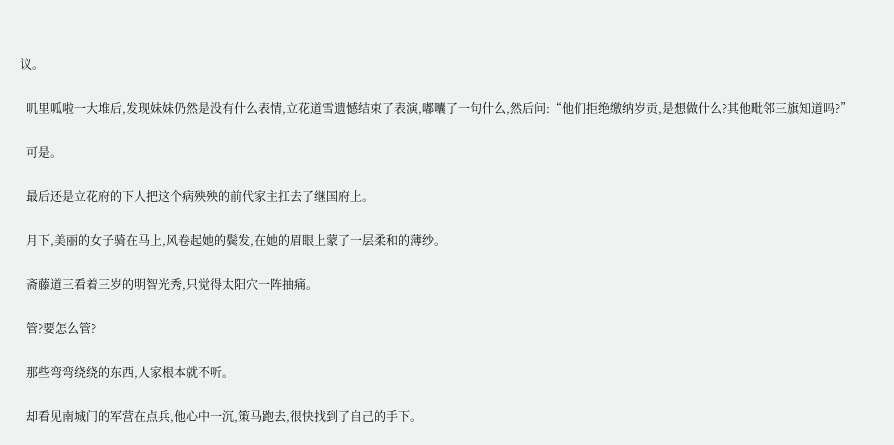议。

  叽里呱啦一大堆后,发现妹妹仍然是没有什么表情,立花道雪遗憾结束了表演,嘟囔了一句什么,然后问:“他们拒绝缴纳岁贡,是想做什么?其他毗邻三旗知道吗?”

  可是。

  最后还是立花府的下人把这个病殃殃的前代家主扛去了继国府上。

  月下,美丽的女子骑在马上,风卷起她的鬓发,在她的眉眼上蒙了一层柔和的薄纱。

  斋藤道三看着三岁的明智光秀,只觉得太阳穴一阵抽痛。

  管?要怎么管?

  那些弯弯绕绕的东西,人家根本就不听。

  却看见南城门的军营在点兵,他心中一沉,策马跑去,很快找到了自己的手下。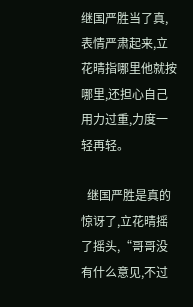继国严胜当了真,表情严肃起来,立花晴指哪里他就按哪里,还担心自己用力过重,力度一轻再轻。

  继国严胜是真的惊讶了,立花晴摇了摇头,“哥哥没有什么意见,不过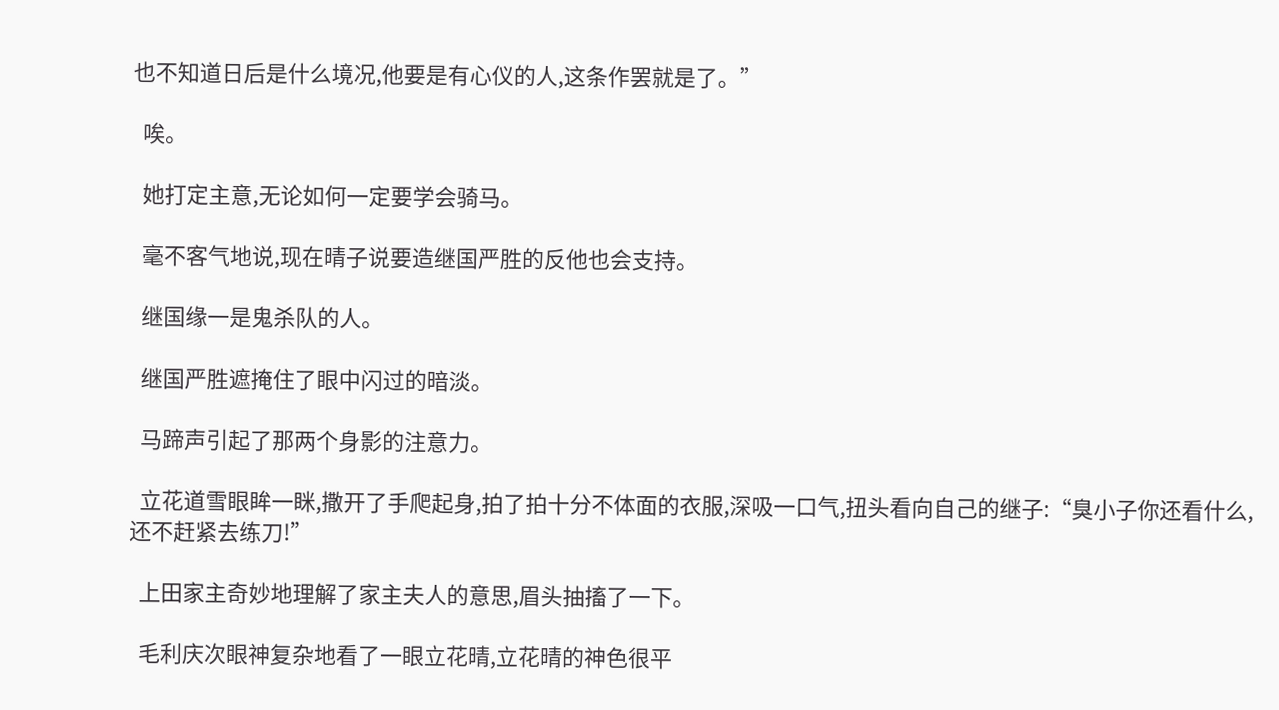也不知道日后是什么境况,他要是有心仪的人,这条作罢就是了。”

  唉。

  她打定主意,无论如何一定要学会骑马。

  毫不客气地说,现在晴子说要造继国严胜的反他也会支持。

  继国缘一是鬼杀队的人。

  继国严胜遮掩住了眼中闪过的暗淡。

  马蹄声引起了那两个身影的注意力。

  立花道雪眼眸一眯,撒开了手爬起身,拍了拍十分不体面的衣服,深吸一口气,扭头看向自己的继子:“臭小子你还看什么,还不赶紧去练刀!”

  上田家主奇妙地理解了家主夫人的意思,眉头抽搐了一下。

  毛利庆次眼神复杂地看了一眼立花晴,立花晴的神色很平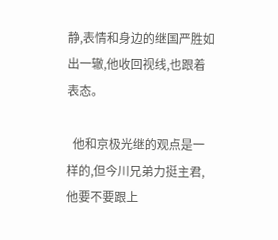静,表情和身边的继国严胜如出一辙,他收回视线,也跟着表态。

  他和京极光继的观点是一样的,但今川兄弟力挺主君,他要不要跟上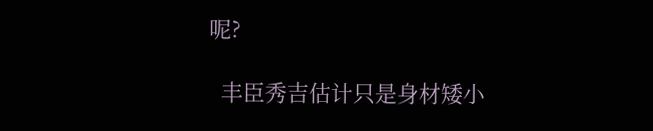呢?

  丰臣秀吉估计只是身材矮小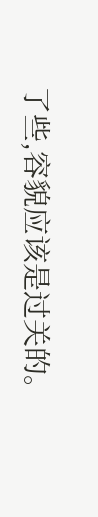了些,容貌应该是过关的。